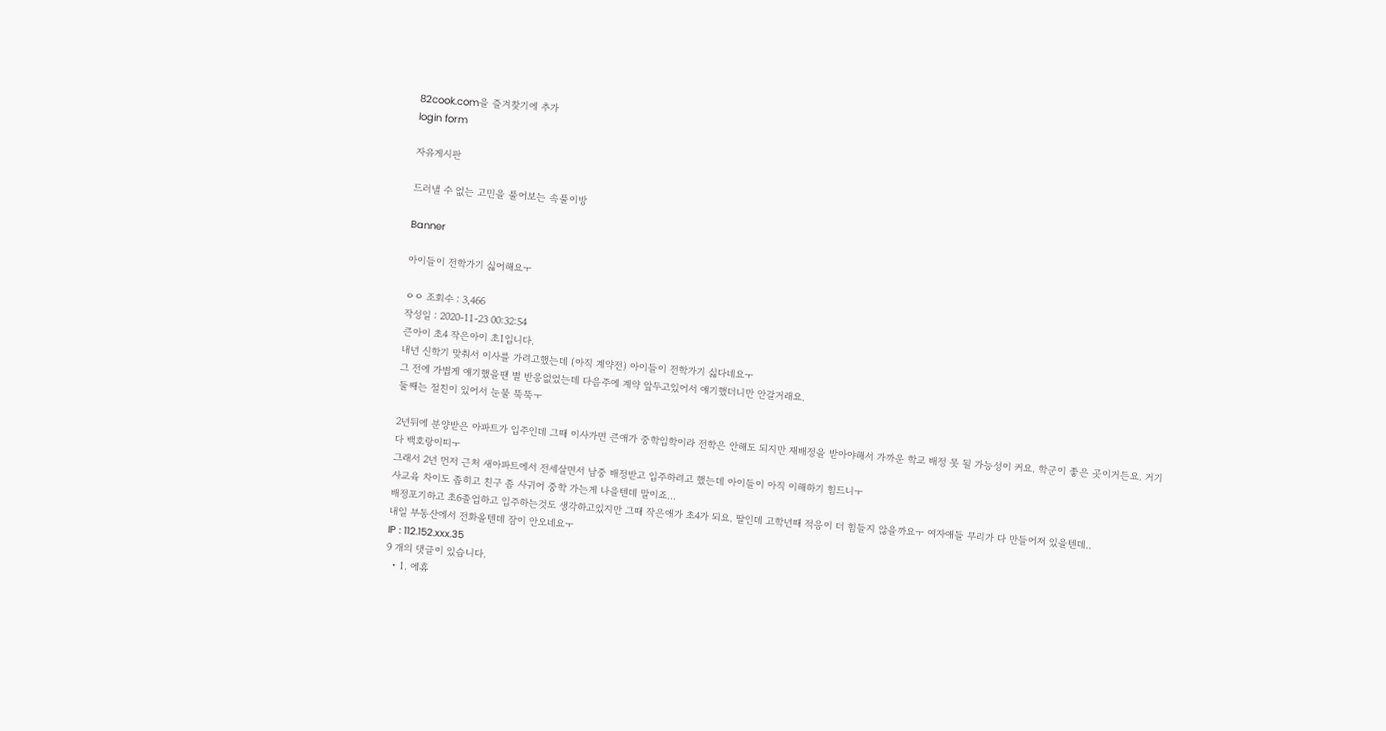82cook.com을 즐겨찾기에 추가
login form

자유게시판

드러낼 수 없는 고민을 풀어보는 속풀이방

Banner

아이들이 전학가기 싫어해요ㅜ

ㅇㅇ 조회수 : 3,466
작성일 : 2020-11-23 00:32:54
큰아이 초4 작은아이 초1입니다.
내년 신학기 맞춰서 이사를 가려고했는데 (아직 계약전) 아이들이 전학가기 싫다네요ㅜ
그 전에 가볍게 얘기했을땐 별 반응없었는데 다음주에 계약 앞두고있어서 얘기했더니만 안갈거래요.
둘째는 절친이 있어서 눈물 뚝뚝ㅜ

2년뒤에 분양받은 아파트가 입주인데 그때 이사가면 큰애가 중학입학이라 전학은 안해도 되지만 재배정을 받아야해서 가까운 학교 배정 못 될 가능성이 커요. 학군이 좋은 곳이거든요. 거기다 백호랑이띠ㅜ
그래서 2년 먼저 근처 새아파트에서 전세살면서 남중 배정받고 입주하려고 했는데 아이들이 아직 이해하기 힘드니ㅜ
사교육 차이도 좁히고 친구 좀 사귀어 중학 가는게 나을텐데 말이죠...
배정포기하고 초6졸업하고 입주하는것도 생각하고있지만 그때 작은애가 초4가 되요. 딸인데 고학년때 적응이 더 힘들지 않을까요ㅜ 여자애들 무리가 다 만들어져 있을텐데..
내일 부동산에서 전화올텐데 잠이 안오네요ㅜ
IP : 112.152.xxx.35
9 개의 댓글이 있습니다.
  • 1. 에휴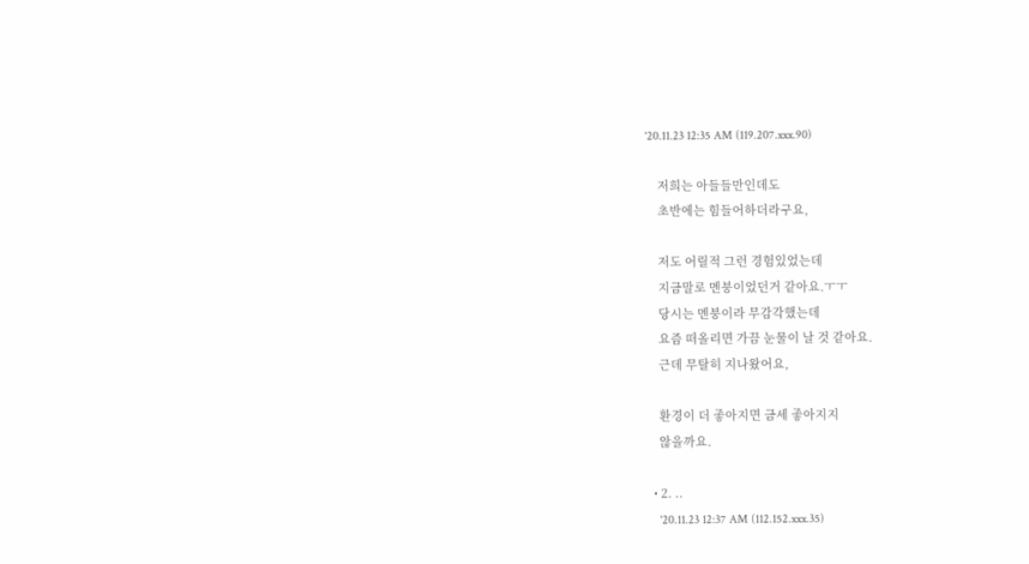'20.11.23 12:35 AM (119.207.xxx.90)

    저희는 아들들만인데도
    초반에는 힘들어하더라구요,

    저도 어릴적 그런 경험있었는데
    지금말로 멘붕이었던거 같아요.ㅜㅜ
    당시는 멘붕이라 무감각했는데
    요즘 떠올리면 가끔 눈물이 날 것 같아요.
    근데 무탈히 지나왔어요,

    환경이 더 좋아지면 금세 좋아지지
    않을까요.

  • 2. ..
    '20.11.23 12:37 AM (112.152.xxx.35)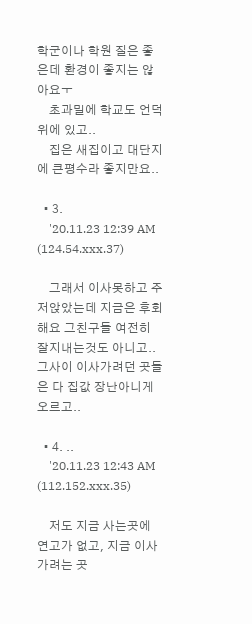학군이나 학원 질은 좋은데 환경이 좋지는 않아요ㅜ
    초과밀에 학교도 언덕위에 있고..
    집은 새집이고 대단지에 큰평수라 좋지만요..

  • 3.
    '20.11.23 12:39 AM (124.54.xxx.37)

    그래서 이사못하고 주저앉았는데 지금은 후회해요 그친구들 여전히 잘지내는것도 아니고.. 그사이 이사가려던 곳들은 다 집값 장난아니게 오르고..

  • 4. ..
    '20.11.23 12:43 AM (112.152.xxx.35)

    저도 지금 사는곳에 연고가 없고, 지금 이사가려는 곳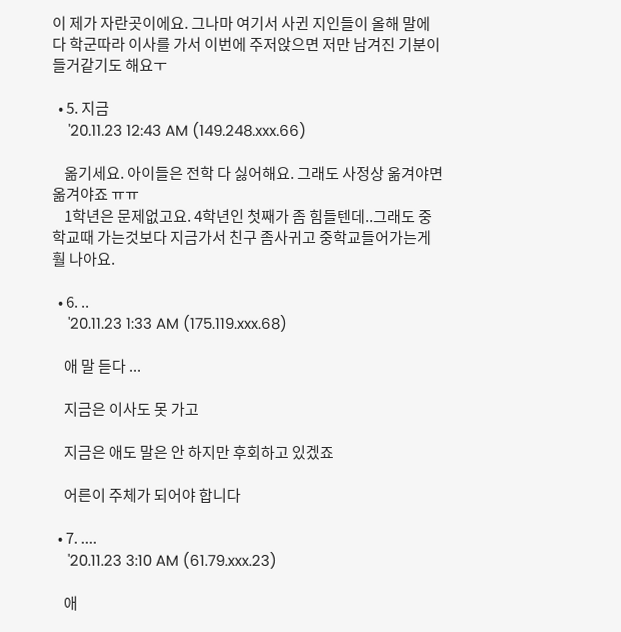이 제가 자란곳이에요. 그나마 여기서 사귄 지인들이 올해 말에 다 학군따라 이사를 가서 이번에 주저앉으면 저만 남겨진 기분이 들거같기도 해요ㅜ

  • 5. 지금
    '20.11.23 12:43 AM (149.248.xxx.66)

    옮기세요. 아이들은 전학 다 싫어해요. 그래도 사정상 옮겨야면 옮겨야죠 ㅠㅠ
    1학년은 문제없고요. 4학년인 첫째가 좀 힘들텐데..그래도 중학교때 가는것보다 지금가서 친구 좀사귀고 중학교들어가는게 훨 나아요.

  • 6. ..
    '20.11.23 1:33 AM (175.119.xxx.68)

    애 말 듣다 ...

    지금은 이사도 못 가고

    지금은 애도 말은 안 하지만 후회하고 있겠죠

    어른이 주체가 되어야 합니다

  • 7. ....
    '20.11.23 3:10 AM (61.79.xxx.23)

    애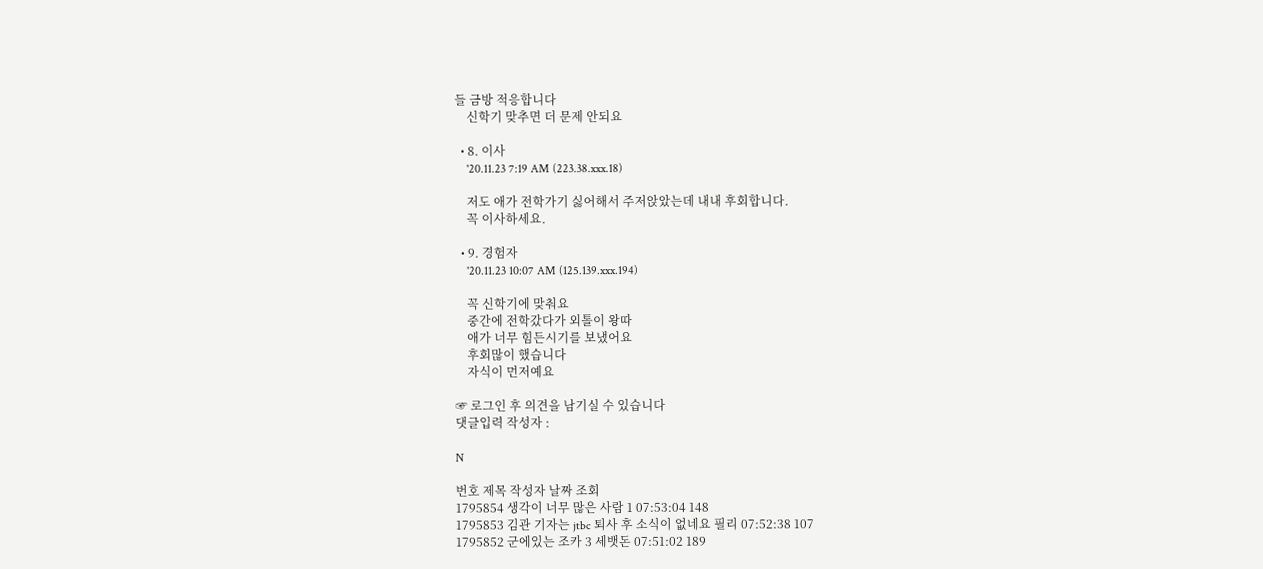들 금방 적응합니다
    신학기 맞추면 더 문제 안되요

  • 8. 이사
    '20.11.23 7:19 AM (223.38.xxx.18)

    저도 애가 전학가기 싫어해서 주저앉았는데 내내 후회합니다.
    꼭 이사하세요.

  • 9. 경험자
    '20.11.23 10:07 AM (125.139.xxx.194)

    꼭 신학기에 맞춰요
    중간에 전학갔다가 외톨이 왕따
    애가 너무 힘든시기를 보냈어요
    후회많이 했습니다
    자식이 먼저예요

☞ 로그인 후 의견을 남기실 수 있습니다
댓글입력 작성자 :

N

번호 제목 작성자 날짜 조회
1795854 생각이 너무 많은 사람 1 07:53:04 148
1795853 김관 기자는 jtbc 퇴사 후 소식이 없네요 필리 07:52:38 107
1795852 군에있는 조카 3 세뱃돈 07:51:02 189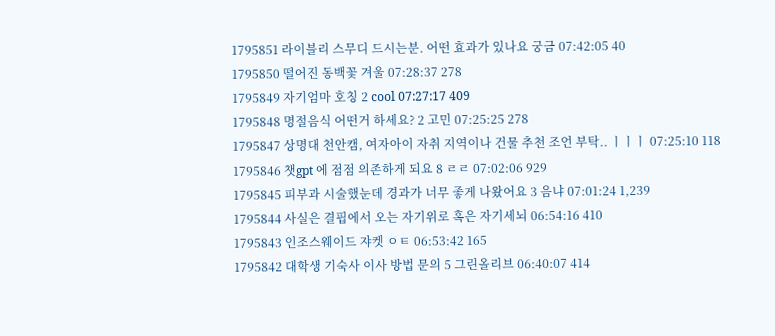1795851 라이블리 스무디 드시는분. 어떤 효과가 있나요 궁금 07:42:05 40
1795850 떨어진 동백꽃 겨울 07:28:37 278
1795849 자기엄마 호칭 2 cool 07:27:17 409
1795848 명절음식 어떤거 하세요? 2 고민 07:25:25 278
1795847 상명대 천안캠, 여자아이 자취 지역이나 건물 추천 조언 부탁.. ㅣㅣㅣ 07:25:10 118
1795846 챗gpt 에 점점 의존하게 되요 8 ㄹㄹ 07:02:06 929
1795845 피부과 시술했눈데 경과가 너무 좋게 나왔어요 3 음냐 07:01:24 1,239
1795844 사실은 결핍에서 오는 자기위로 혹은 자기세뇌 06:54:16 410
1795843 인조스웨이드 쟈켓 ㅇㅌ 06:53:42 165
1795842 대학생 기숙사 이사 방법 문의 5 그린올리브 06:40:07 414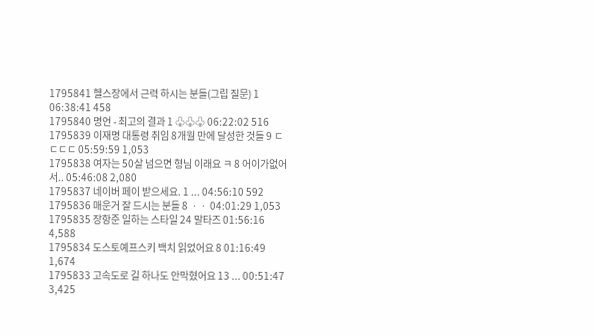1795841 헬스장에서 근력 하시는 분들(그립 질문) 1 06:38:41 458
1795840 명언 - 최고의 결과 1 ♧♧♧ 06:22:02 516
1795839 이재명 대통령 취임 8개월 만에 달성한 것들 9 ㄷㄷㄷㄷ 05:59:59 1,053
1795838 여자는 50살 넘으면 형님 이래요 ㅋ 8 어이가없어서.. 05:46:08 2,080
1795837 네이버 페이 받으세요. 1 ... 04:56:10 592
1795836 매운거 잘 드시는 분들 8 ㆍㆍ 04:01:29 1,053
1795835 장항준 일하는 스타일 24 말타즈 01:56:16 4,588
1795834 도스토예프스키 백치 읽었어요 8 01:16:49 1,674
1795833 고속도로 길 하나도 안막혔어요 13 ... 00:51:47 3,425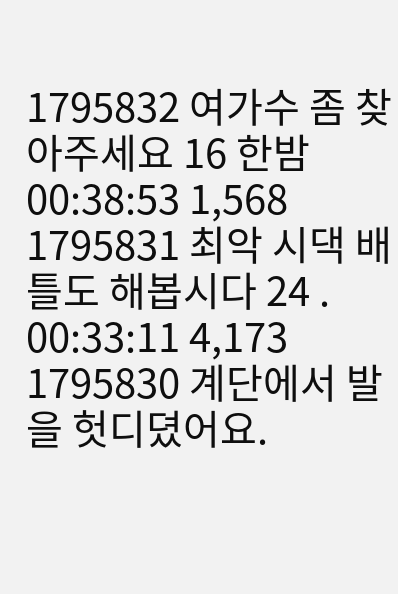1795832 여가수 좀 찾아주세요 16 한밤 00:38:53 1,568
1795831 최악 시댁 배틀도 해봅시다 24 . 00:33:11 4,173
1795830 계단에서 발을 헛디뎠어요.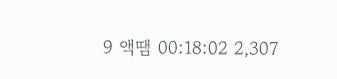9 액땜 00:18:02 2,307